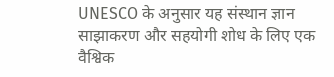UNESCO के अनुसार यह संस्थान ज्ञान साझाकरण और सहयोगी शोध के लिए एक वैश्विक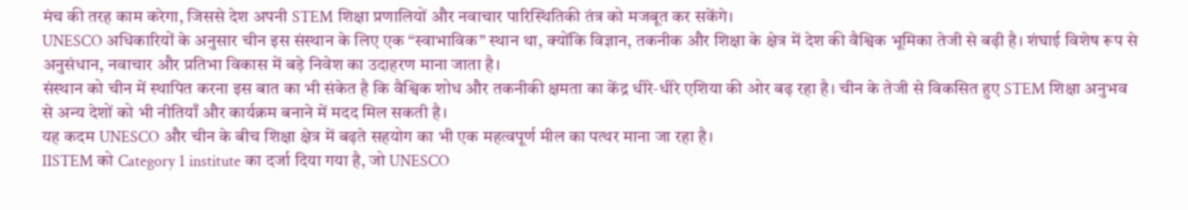मंच की तरह काम करेगा, जिससे देश अपनी STEM शिक्षा प्रणालियों और नवाचार पारिस्थितिकी तंत्र को मजबूत कर सकेंगे।
UNESCO अधिकारियों के अनुसार चीन इस संस्थान के लिए एक “स्वाभाविक” स्थान था, क्योंकि विज्ञान, तकनीक और शिक्षा के क्षेत्र में देश की वैश्विक भूमिका तेजी से बढ़ी है। शंघाई विशेष रूप से अनुसंधान, नवाचार और प्रतिभा विकास में बड़े निवेश का उदाहरण माना जाता है।
संस्थान को चीन में स्थापित करना इस बात का भी संकेत है कि वैश्विक शोध और तकनीकी क्षमता का केंद्र धीरे‑धीरे एशिया की ओर बढ़ रहा है। चीन के तेजी से विकसित हुए STEM शिक्षा अनुभव से अन्य देशों को भी नीतियाँ और कार्यक्रम बनाने में मदद मिल सकती है।
यह कदम UNESCO और चीन के बीच शिक्षा क्षेत्र में बढ़ते सहयोग का भी एक महत्वपूर्ण मील का पत्थर माना जा रहा है।
IISTEM को Category 1 institute का दर्जा दिया गया है, जो UNESCO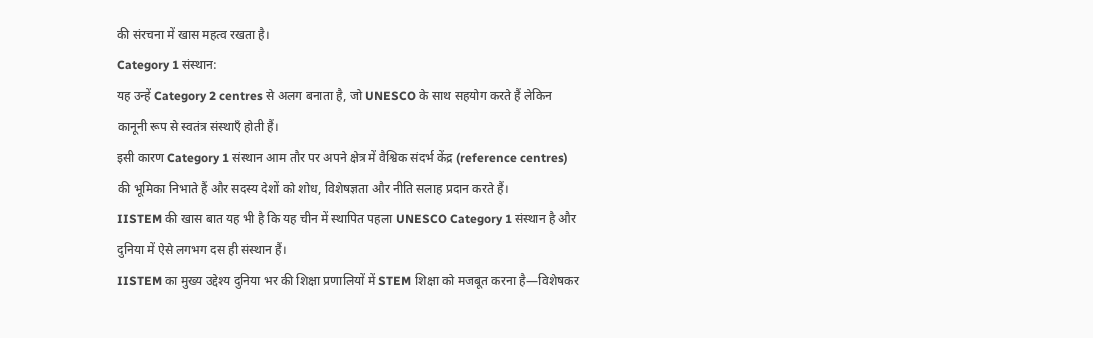की संरचना में खास महत्व रखता है।
Category 1 संस्थान:
यह उन्हें Category 2 centres से अलग बनाता है, जो UNESCO के साथ सहयोग करते हैं लेकिन कानूनी रूप से स्वतंत्र संस्थाएँ होती हैं।
इसी कारण Category 1 संस्थान आम तौर पर अपने क्षेत्र में वैश्विक संदर्भ केंद्र (reference centres) की भूमिका निभाते हैं और सदस्य देशों को शोध, विशेषज्ञता और नीति सलाह प्रदान करते हैं।
IISTEM की खास बात यह भी है कि यह चीन में स्थापित पहला UNESCO Category 1 संस्थान है और दुनिया में ऐसे लगभग दस ही संस्थान हैं।
IISTEM का मुख्य उद्देश्य दुनिया भर की शिक्षा प्रणालियों में STEM शिक्षा को मजबूत करना है—विशेषकर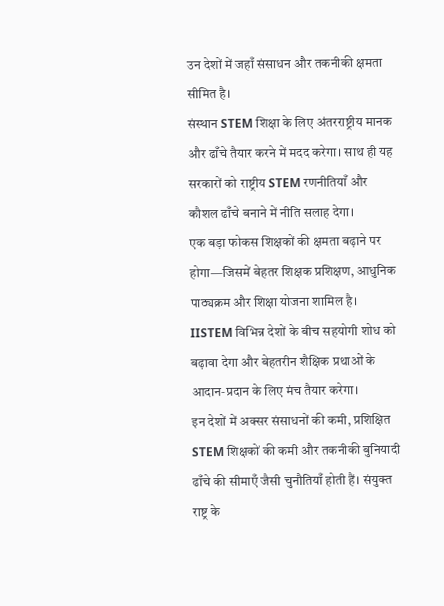उन देशों में जहाँ संसाधन और तकनीकी क्षमता सीमित है।
संस्थान STEM शिक्षा के लिए अंतरराष्ट्रीय मानक और ढाँचे तैयार करने में मदद करेगा। साथ ही यह सरकारों को राष्ट्रीय STEM रणनीतियाँ और कौशल ढाँचे बनाने में नीति सलाह देगा।
एक बड़ा फोकस शिक्षकों की क्षमता बढ़ाने पर होगा—जिसमें बेहतर शिक्षक प्रशिक्षण, आधुनिक पाठ्यक्रम और शिक्षा योजना शामिल है।
IISTEM विभिन्न देशों के बीच सहयोगी शोध को बढ़ावा देगा और बेहतरीन शैक्षिक प्रथाओं के आदान‑प्रदान के लिए मंच तैयार करेगा।
इन देशों में अक्सर संसाधनों की कमी, प्रशिक्षित STEM शिक्षकों की कमी और तकनीकी बुनियादी ढाँचे की सीमाएँ जैसी चुनौतियाँ होती हैं। संयुक्त राष्ट्र के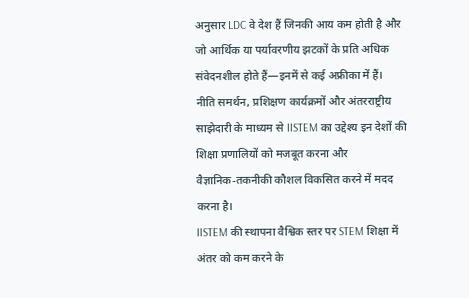अनुसार LDC वे देश हैं जिनकी आय कम होती है और जो आर्थिक या पर्यावरणीय झटकों के प्रति अधिक संवेदनशील होते हैं—इनमें से कई अफ्रीका में हैं।
नीति समर्थन, प्रशिक्षण कार्यक्रमों और अंतरराष्ट्रीय साझेदारी के माध्यम से IISTEM का उद्देश्य इन देशों की शिक्षा प्रणालियों को मजबूत करना और वैज्ञानिक‑तकनीकी कौशल विकसित करने में मदद करना है।
IISTEM की स्थापना वैश्विक स्तर पर STEM शिक्षा में अंतर को कम करने के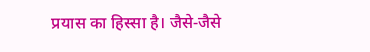प्रयास का हिस्सा है। जैसे‑जैसे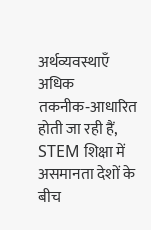अर्थव्यवस्थाएँ अधिक तकनीक‑आधारित होती जा रही हैं, STEM शिक्षा में असमानता देशों के बीच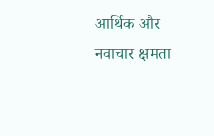आर्थिक और नवाचार क्षमता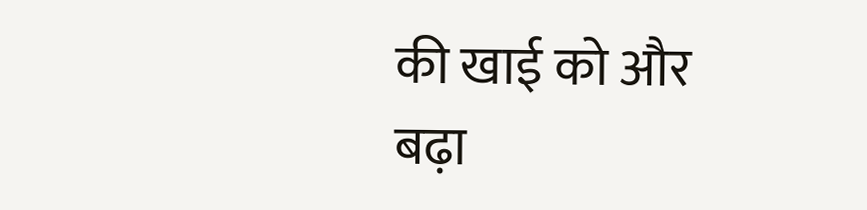की खाई को और बढ़ा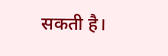सकती है।